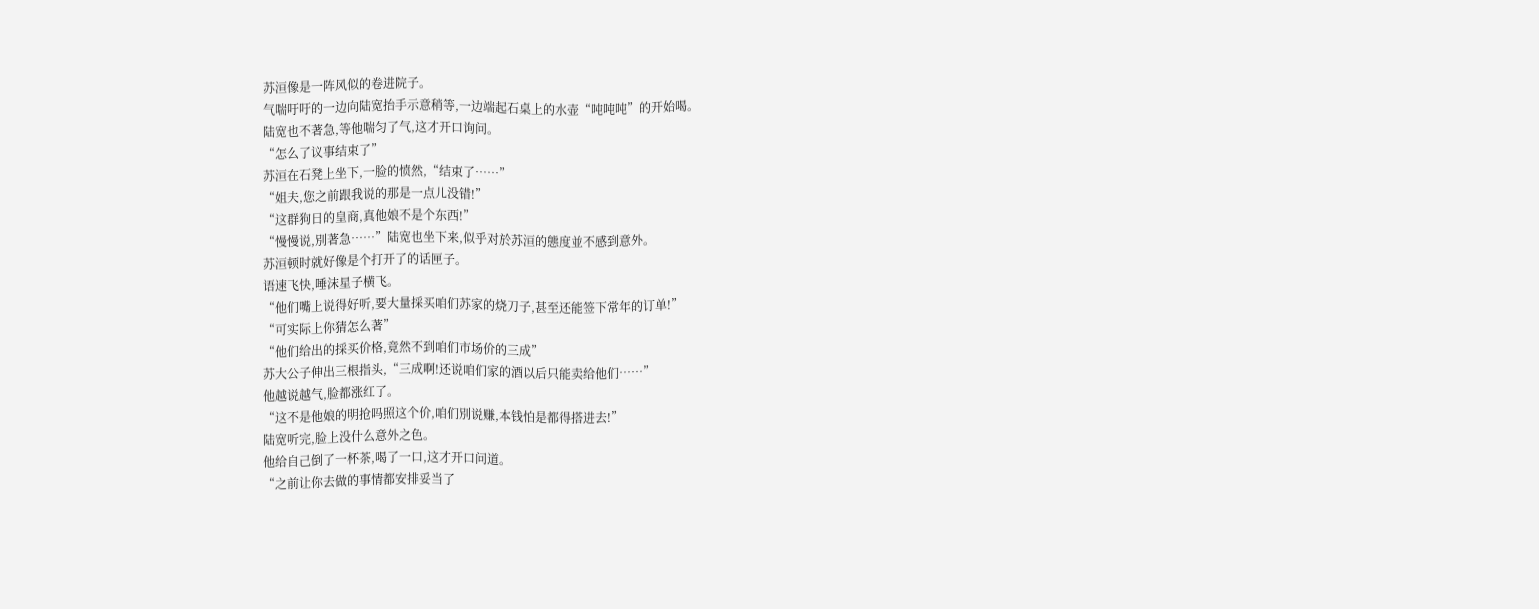苏洹像是一阵风似的卷进院子。
气喘吁吁的一边向陆宽抬手示意稍等,一边端起石桌上的水壶“吨吨吨”的开始喝。
陆宽也不著急,等他喘匀了气,这才开口询问。
“怎么了议事结束了”
苏洹在石凳上坐下,一脸的愤然,“结束了……”
“姐夫,您之前跟我说的那是一点儿没错!”
“这群狗日的皇商,真他娘不是个东西!”
“慢慢说,別著急……”陆宽也坐下来,似乎对於苏洹的態度並不感到意外。
苏洹顿时就好像是个打开了的话匣子。
语速飞快,唾沫星子横飞。
“他们嘴上说得好听,要大量採买咱们苏家的烧刀子,甚至还能签下常年的订单!”
“可实际上你猜怎么著”
“他们给出的採买价格,竟然不到咱们市场价的三成”
苏大公子伸出三根指头,“三成啊!还说咱们家的酒以后只能卖给他们……”
他越说越气,脸都涨红了。
“这不是他娘的明抢吗照这个价,咱们別说赚,本钱怕是都得搭进去!”
陆宽听完,脸上没什么意外之色。
他给自己倒了一杯茶,喝了一口,这才开口问道。
“之前让你去做的事情都安排妥当了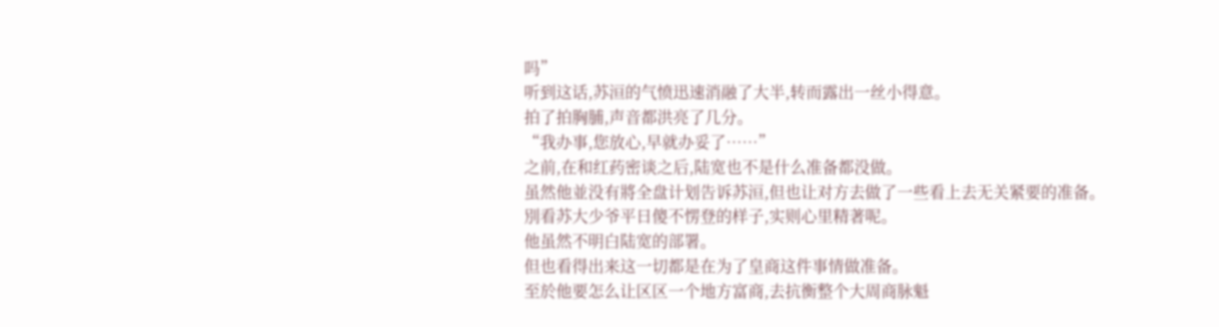吗”
听到这话,苏洹的气愤迅速消融了大半,转而露出一丝小得意。
拍了拍胸脯,声音都洪亮了几分。
“我办事,您放心,早就办妥了……”
之前,在和红药密谈之后,陆宽也不是什么准备都没做。
虽然他並没有將全盘计划告诉苏洹,但也让对方去做了一些看上去无关紧要的准备。
別看苏大少爷平日傻不愣登的样子,实则心里精著呢。
他虽然不明白陆宽的部署。
但也看得出来这一切都是在为了皇商这件事情做准备。
至於他要怎么让区区一个地方富商,去抗衡整个大周商脉魁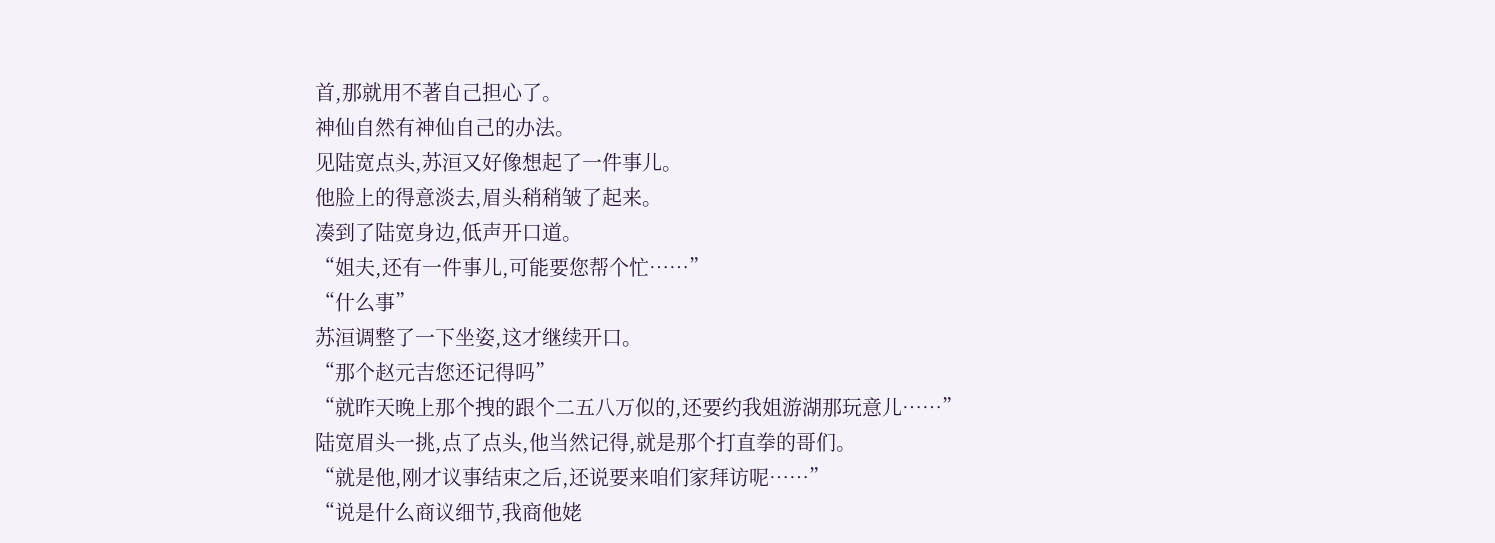首,那就用不著自己担心了。
神仙自然有神仙自己的办法。
见陆宽点头,苏洹又好像想起了一件事儿。
他脸上的得意淡去,眉头稍稍皱了起来。
凑到了陆宽身边,低声开口道。
“姐夫,还有一件事儿,可能要您帮个忙……”
“什么事”
苏洹调整了一下坐姿,这才继续开口。
“那个赵元吉您还记得吗”
“就昨天晚上那个拽的跟个二五八万似的,还要约我姐游湖那玩意儿……”
陆宽眉头一挑,点了点头,他当然记得,就是那个打直拳的哥们。
“就是他,刚才议事结束之后,还说要来咱们家拜访呢……”
“说是什么商议细节,我商他姥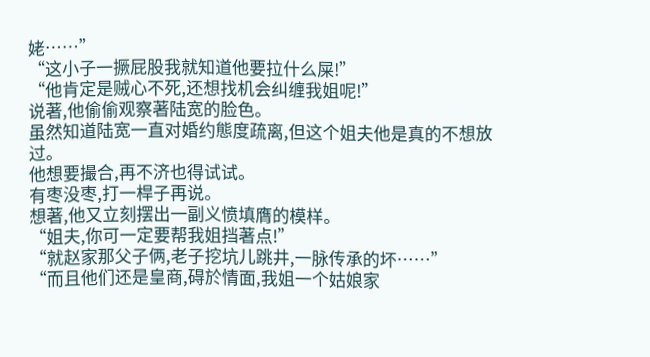姥……”
“这小子一撅屁股我就知道他要拉什么屎!”
“他肯定是贼心不死,还想找机会纠缠我姐呢!”
说著,他偷偷观察著陆宽的脸色。
虽然知道陆宽一直对婚约態度疏离,但这个姐夫他是真的不想放过。
他想要撮合,再不济也得试试。
有枣没枣,打一桿子再说。
想著,他又立刻摆出一副义愤填膺的模样。
“姐夫,你可一定要帮我姐挡著点!”
“就赵家那父子俩,老子挖坑儿跳井,一脉传承的坏……”
“而且他们还是皇商,碍於情面,我姐一个姑娘家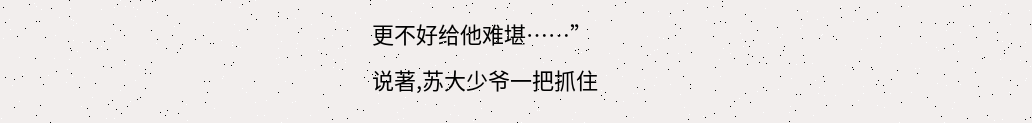更不好给他难堪……”
说著,苏大少爷一把抓住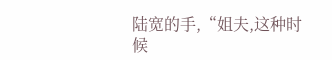陆宽的手,“姐夫,这种时候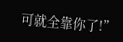可就全靠你了!”